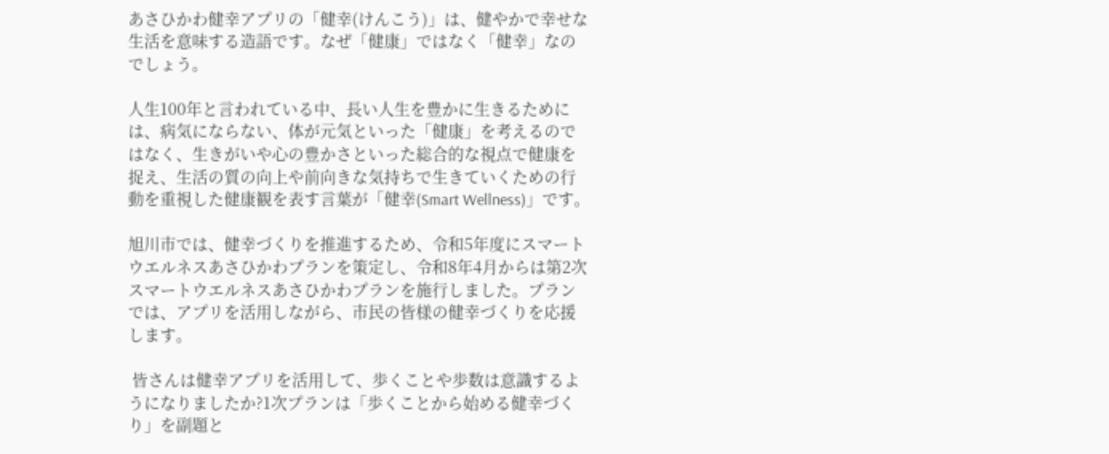あさひかわ健幸アプリの「健幸(けんこう)」は、健やかで幸せな生活を意味する造語です。なぜ「健康」ではなく「健幸」なのでしょう。

人生100年と言われている中、長い人生を豊かに生きるためには、病気にならない、体が元気といった「健康」を考えるのではなく、生きがいや心の豊かさといった総合的な視点で健康を捉え、生活の質の向上や前向きな気持ちで生きていくための行動を重視した健康観を表す言葉が「健幸(Smart Wellness)」です。

旭川市では、健幸づくりを推進するため、令和5年度にスマートウエルネスあさひかわプランを策定し、令和8年4月からは第2次スマートウエルネスあさひかわプランを施行しました。プランでは、アプリを活用しながら、市民の皆様の健幸づくりを応援します。

 皆さんは健幸アプリを活用して、歩くことや歩数は意識するようになりましたか?1次プランは「歩くことから始める健幸づくり」を副題と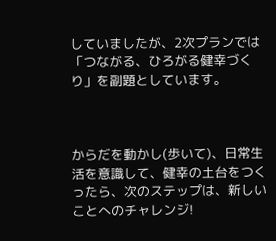していましたが、2次プランでは「つながる、ひろがる健幸づくり」を副題としています。



からだを動かし(歩いて)、日常生活を意識して、健幸の土台をつくったら、次のステップは、新しいことへのチャレンジ!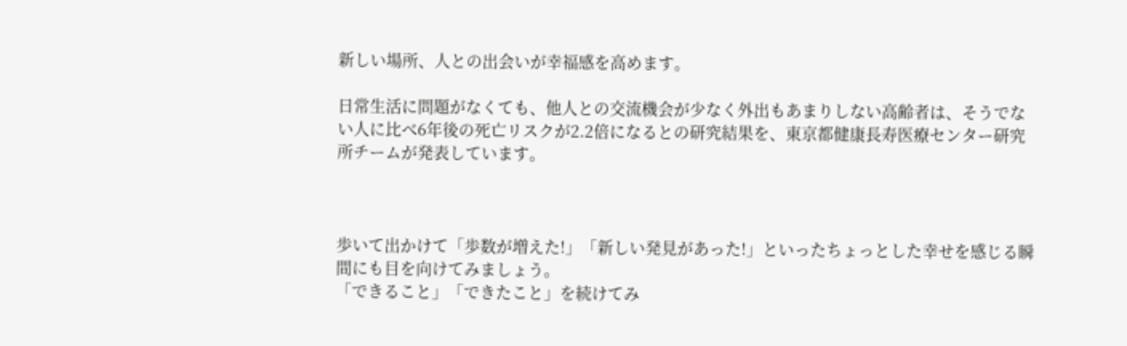新しい場所、人との出会いが幸福感を高めます。

日常生活に問題がなくても、他人との交流機会が少なく外出もあまりしない高齢者は、そうでない人に比べ6年後の死亡リスクが2.2倍になるとの研究結果を、東京都健康長寿医療センター研究所チームが発表しています。



歩いて出かけて「歩数が増えた!」「新しい発見があった!」といったちょっとした幸せを感じる瞬間にも目を向けてみましょう。
「できること」「できたこと」を続けてみ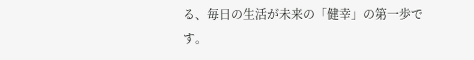る、毎日の生活が未来の「健幸」の第一歩です。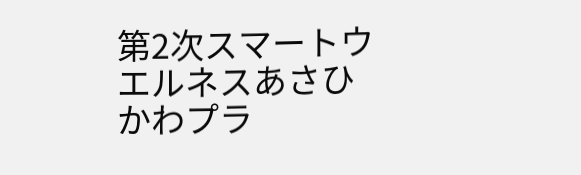第2次スマートウエルネスあさひかわプラ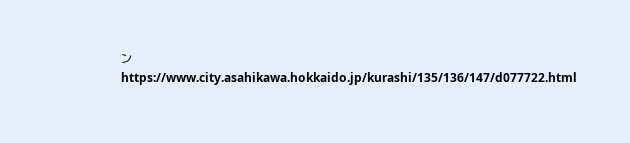ン
https://www.city.asahikawa.hokkaido.jp/kurashi/135/136/147/d077722.html